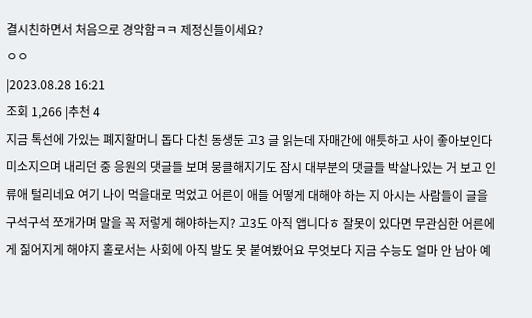결시친하면서 처음으로 경악함ㅋㅋ 제정신들이세요?
ㅇㅇ
|2023.08.28 16:21
조회 1,266 |추천 4
지금 톡선에 가있는 폐지할머니 돕다 다친 동생둔 고3 글 읽는데 자매간에 애틋하고 사이 좋아보인다 미소지으며 내리던 중 응원의 댓글들 보며 뭉클해지기도 잠시 대부분의 댓글들 박살나있는 거 보고 인류애 털리네요 여기 나이 먹을대로 먹었고 어른이 애들 어떻게 대해야 하는 지 아시는 사람들이 글을 구석구석 쪼개가며 말을 꼭 저렇게 해야하는지? 고3도 아직 앱니다ㅎ 잘못이 있다면 무관심한 어른에게 짊어지게 해야지 홀로서는 사회에 아직 발도 못 붙여봤어요 무엇보다 지금 수능도 얼마 안 남아 예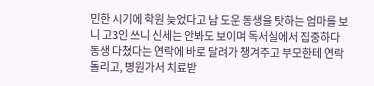민한 시기에 학원 늦었다고 남 도운 동생을 탓하는 엄마를 보니 고3인 쓰니 신세는 안봐도 보이며 독서실에서 집중하다 동생 다쳤다는 연락에 바로 달려가 챙겨주고 부모한테 연락 돌리고, 병원가서 치료받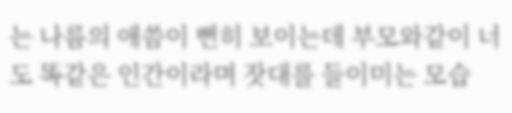는 나름의 애씀이 뻔히 보이는데 부모와같이 너도 똑같은 인간이라며 잣대를 들이미는 모습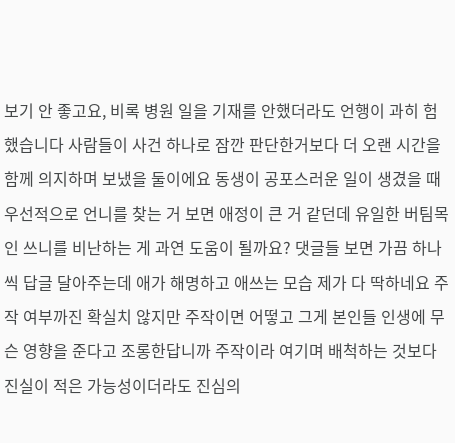보기 안 좋고요, 비록 병원 일을 기재를 안했더라도 언행이 과히 험했습니다 사람들이 사건 하나로 잠깐 판단한거보다 더 오랜 시간을 함께 의지하며 보냈을 둘이에요 동생이 공포스러운 일이 생겼을 때 우선적으로 언니를 찾는 거 보면 애정이 큰 거 같던데 유일한 버팀목인 쓰니를 비난하는 게 과연 도움이 될까요? 댓글들 보면 가끔 하나씩 답글 달아주는데 애가 해명하고 애쓰는 모습 제가 다 딱하네요 주작 여부까진 확실치 않지만 주작이면 어떻고 그게 본인들 인생에 무슨 영향을 준다고 조롱한답니까 주작이라 여기며 배척하는 것보다 진실이 적은 가능성이더라도 진심의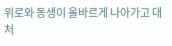위로와 동생이 올바르게 나아가고 대처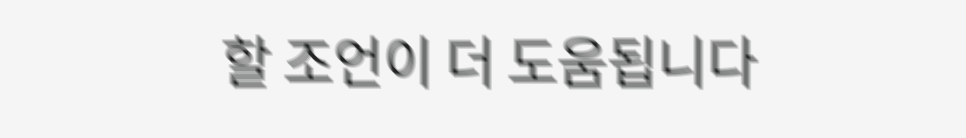할 조언이 더 도움됩니다